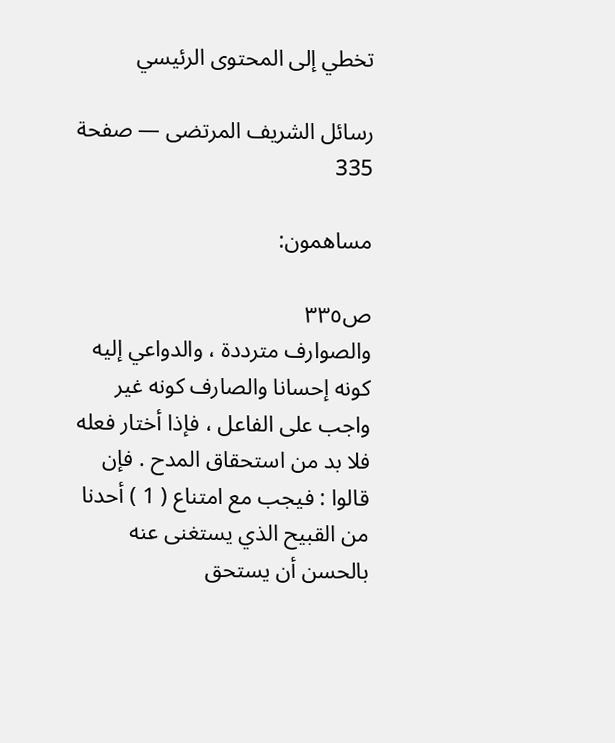تخطي إلى المحتوى الرئيسي

رسائل الشريف المرتضى — صفحة 335

مساهمون:

ص٣٣٥
والصوارف مترددة ، والدواعي إليه كونه إحسانا والصارف كونه غير واجب على الفاعل ، فإذا أختار فعله فلا بد من استحقاق المدح . فإن قالوا : فيجب مع امتناع ( 1 ) أحدنا من القبيح الذي يستغنى عنه بالحسن أن يستحق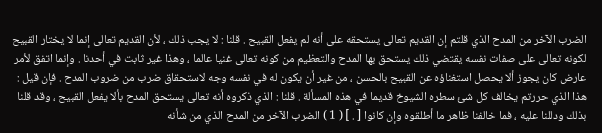الضرب الآخر من المدح الذي قلتم إن القديم تعالى يستحقه على أنه لم يفعل القبيح . قلنا : لا يجب ذلك ، لأن القديم تعالى إنما لا يختار القبيح لكونه تعالى على صفات نفسه يقتضي ذلك يستحق بها المدح والتعظيم من كونه تعالى غنيا عالما ، وهذا غير ثابت في أحدنا . وإنما اتفق لأمر عارض كان يجوز ألا يحصل استغناؤه عن القبيح بالحسن ، من غير أن يكون له في نفسه وجه لاستحقاق ضرب من ضروب المدح . فإن قيل : هذا الذي حررتم يخالف كل شئ سطره الشيوخ قديما في هذه المسألة . قلنا : الذي ذكروه أنه تعالى يستحق المدح بألا يفعل القبيح ، وقد قلنا بذلك ودللنا عليه ، فما خالفنا ظاهر ما أطلقوه وإن كانوا [ . ] ( 1 ) الضرب الآخر من المدح الذي من شأنه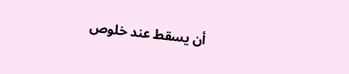أن يسقط عند خلوص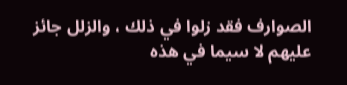الصوارف فقد زلوا في ذلك ، والزلل جائز عليهم لا سيما في هذه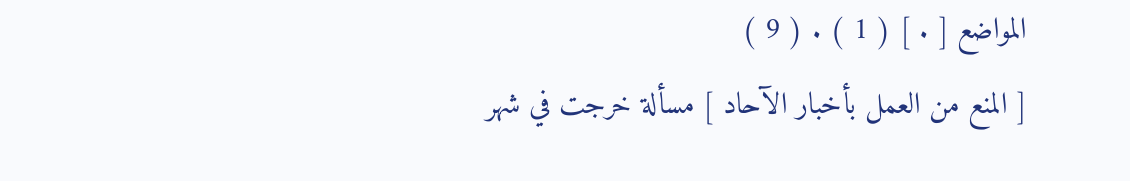المواضع [ . ] ( 1 ) . ( 9 )
[ المنع من العمل بأخبار الآحاد ] مسألة خرجت في شهر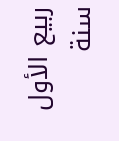ربيع الأول سنة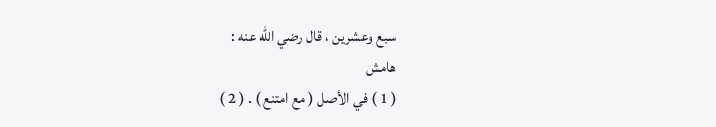سبع وعشرين ، قال رضي الله عنه :
هامش
( 1 ) في الأصل ( مع امتنع ) . ( 2 )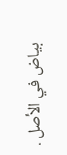بياض في الأصل .